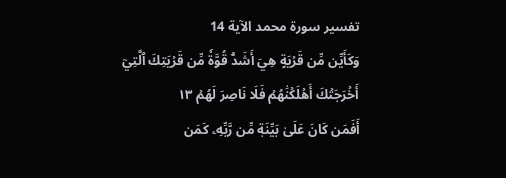تفسير سورة محمد الآية 14
وَكَأَيِّن مِّن قَرۡيَةٍ هِيَ أَشَدُّ قُوَّةٗ مِّن قَرۡيَتِكَ ٱلَّتِيٓ أَخۡرَجَتۡكَ أَهۡلَكۡنَٰهُمۡ فَلَا نَاصِرَ لَهُمۡ ١٣
أَفَمَن كَانَ عَلَىٰ بَيِّنَةٖ مِّن رَّبِّهِۦ كَمَن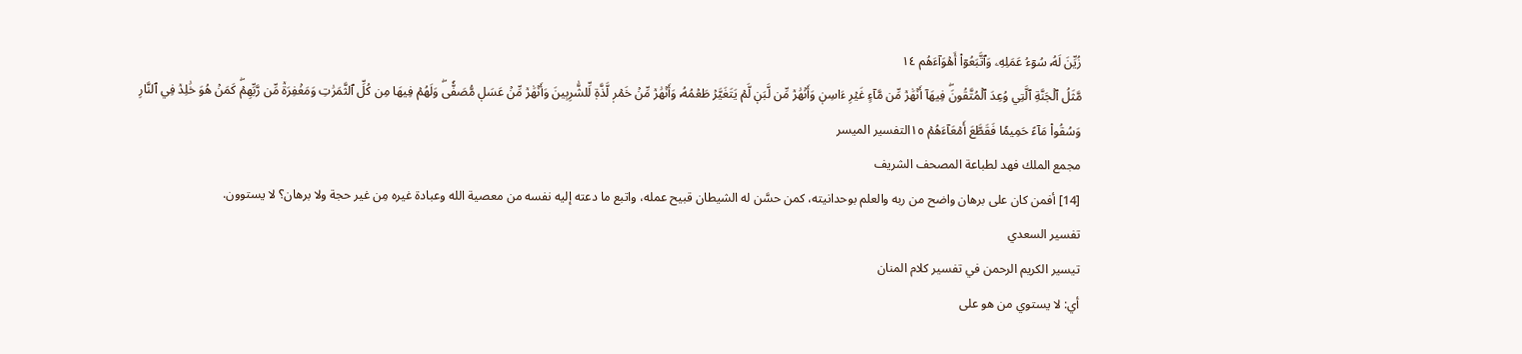زُيِّنَ لَهُۥ سُوٓءُ عَمَلِهِۦ وَٱتَّبَعُوٓاْ أَهۡوَآءَهُم ١٤
مَّثَلُ ٱلۡجَنَّةِ ٱلَّتِي وُعِدَ ٱلۡمُتَّقُونَۖ فِيهَآ أَنۡهَٰرٞ مِّن مَّآءٍ غَيۡرِ ءَاسِنٖ وَأَنۡهَٰرٞ مِّن لَّبَنٖ لَّمۡ يَتَغَيَّرۡ طَعۡمُهُۥ وَأَنۡهَٰرٞ مِّنۡ خَمۡرٖ لَّذَّةٖ لِّلشَّٰرِبِينَ وَأَنۡهَٰرٞ مِّنۡ عَسَلٖ مُّصَفّٗىۖ وَلَهُمۡ فِيهَا مِن كُلِّ ٱلثَّمَرَٰتِ وَمَغۡفِرَةٞ مِّن رَّبِّهِمۡۖ كَمَنۡ هُوَ خَٰلِدٞ فِي ٱلنَّارِ وَسُقُواْ مَآءً حَمِيمٗا فَقَطَّعَ أَمۡعَآءَهُمۡ ١٥التفسير الميسر
مجمع الملك فهد لطباعة المصحف الشريف
[14] أفمن كان على برهان واضح من ربه والعلم بوحدانيته، كمن حسَّن له الشيطان قبيح عمله، واتبع ما دعته إليه نفسه من معصية الله وعبادة غيره مِن غير حجة ولا برهان؟ لا يستوون.
تفسير السعدي
تيسير الكريم الرحمن في تفسير كلام المنان
أي: لا يستوي من هو على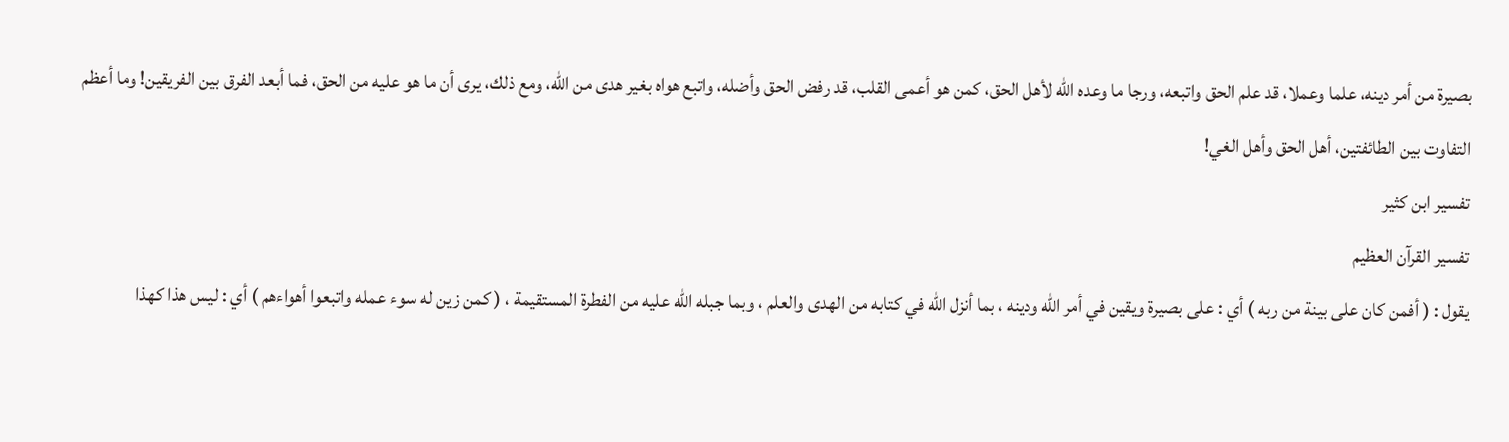بصيرة من أمر دينه، علما وعملا، قد علم الحق واتبعه، ورجا ما وعده الله لأهل الحق، كمن هو أعمى القلب، قد رفض الحق وأضله، واتبع هواه بغير هدى من الله، ومع ذلك، يرى أن ما هو عليه من الحق، فما أبعد الفرق بين الفريقين! وما أعظم التفاوت بين الطائفتين، أهل الحق وأهل الغي!
تفسير ابن كثير
تفسير القرآن العظيم
يقول : ( أفمن كان على بينة من ربه ) أي : على بصيرة ويقين في أمر الله ودينه ، بما أنزل الله في كتابه من الهدى والعلم ، وبما جبله الله عليه من الفطرة المستقيمة ، ( كمن زين له سوء عمله واتبعوا أهواءهم ) أي : ليس هذا كهذا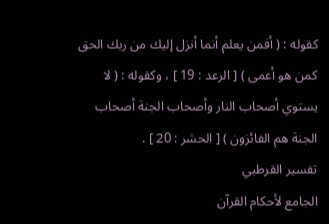كقوله : ( أفمن يعلم أنما أنزل إليك من ربك الحق كمن هو أعمى ) [ الرعد : 19 ] ، وكقوله : ( لا يستوي أصحاب النار وأصحاب الجنة أصحاب الجنة هم الفائزون ) [ الحشر : 20 ] .
تفسير القرطبي
الجامع لأحكام القرآن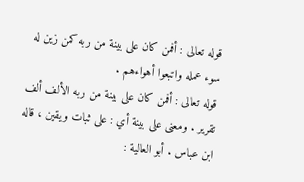قوله تعالى : أفمن كان على بينة من ربه كمن زين له سوء عمله واتبعوا أهواءهم .
قوله تعالى : أفمن كان على بينة من ربه الألف ألف تقرير . ومعنى على بينة أي : على ثبات ويقين ، قاله ابن عباس . أبو العالية :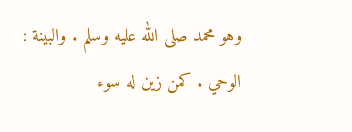وهو محمد صلى الله عليه وسلم . والبينة : الوحي . كمن زين له سوء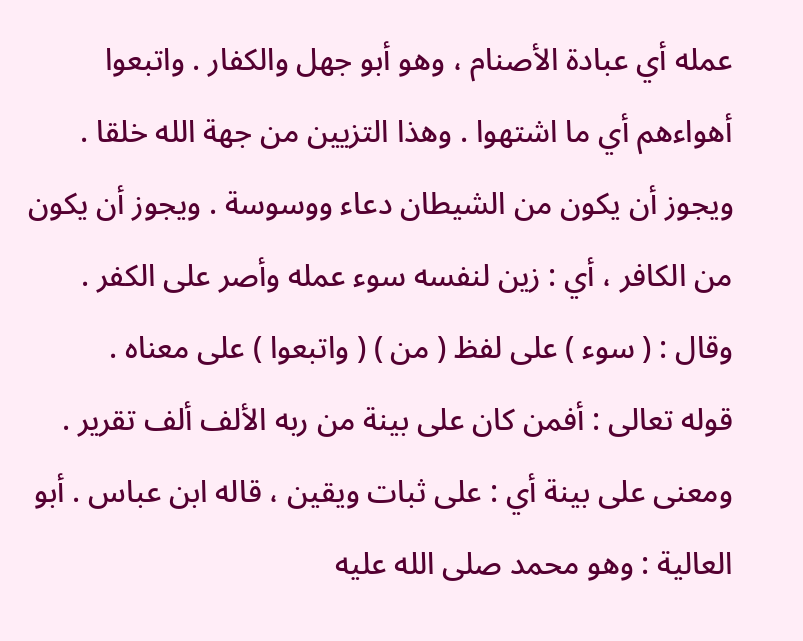عمله أي عبادة الأصنام ، وهو أبو جهل والكفار . واتبعوا أهواءهم أي ما اشتهوا . وهذا التزيين من جهة الله خلقا . ويجوز أن يكون من الشيطان دعاء ووسوسة . ويجوز أن يكون من الكافر ، أي : زين لنفسه سوء عمله وأصر على الكفر . وقال : ( سوء ) على لفظ ( من ) ( واتبعوا ) على معناه .
قوله تعالى : أفمن كان على بينة من ربه الألف ألف تقرير . ومعنى على بينة أي : على ثبات ويقين ، قاله ابن عباس . أبو العالية : وهو محمد صلى الله عليه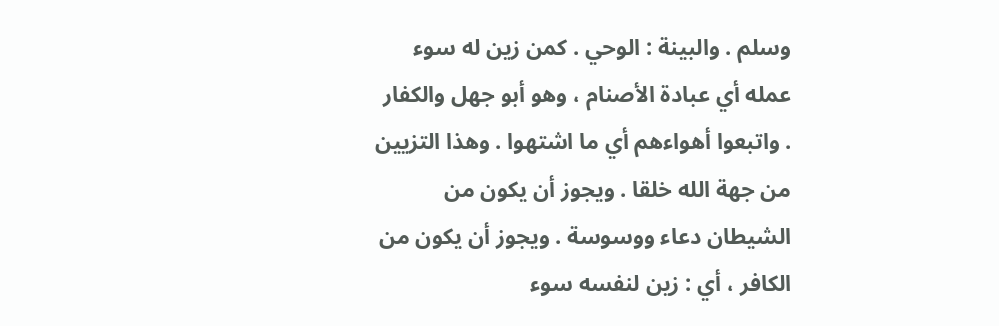وسلم . والبينة : الوحي . كمن زين له سوء عمله أي عبادة الأصنام ، وهو أبو جهل والكفار . واتبعوا أهواءهم أي ما اشتهوا . وهذا التزيين من جهة الله خلقا . ويجوز أن يكون من الشيطان دعاء ووسوسة . ويجوز أن يكون من الكافر ، أي : زين لنفسه سوء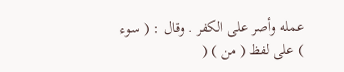عمله وأصر على الكفر . وقال : ( سوء ) على لفظ ( من ) (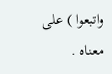واتبعوا ) على معناه .